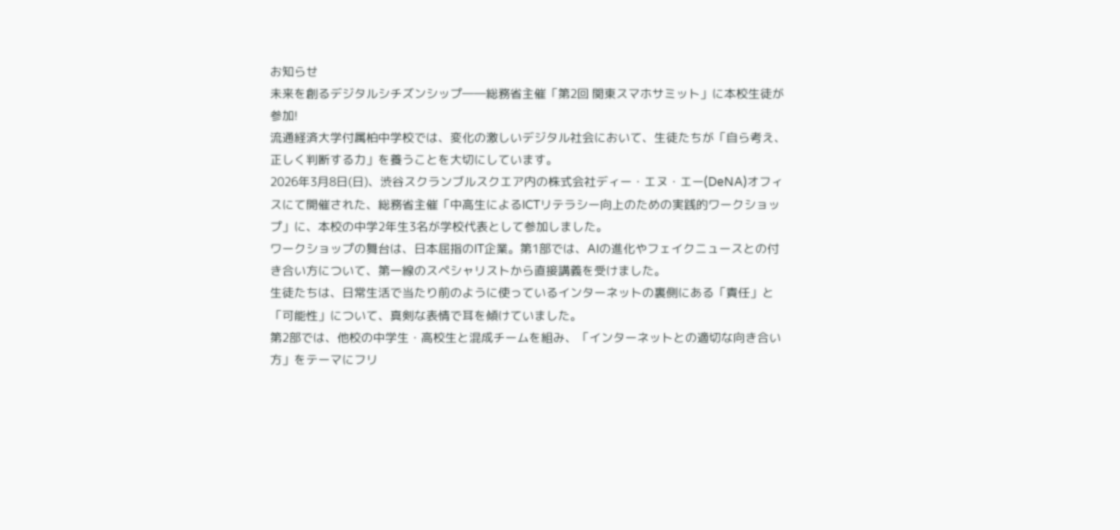お知らせ
未来を創るデジタルシチズンシップ――総務省主催「第2回 関東スマホサミット」に本校生徒が参加!
流通経済大学付属柏中学校では、変化の激しいデジタル社会において、生徒たちが「自ら考え、正しく判断する力」を養うことを大切にしています。
2026年3月8日(日)、渋谷スクランブルスクエア内の株式会社ディー・エヌ・エー(DeNA)オフィスにて開催された、総務省主催「中高生によるICTリテラシー向上のための実践的ワークショップ」に、本校の中学2年生3名が学校代表として参加しました。
ワークショップの舞台は、日本屈指のIT企業。第1部では、AIの進化やフェイクニュースとの付き合い方について、第一線のスペシャリストから直接講義を受けました。
生徒たちは、日常生活で当たり前のように使っているインターネットの裏側にある「責任」と「可能性」について、真剣な表情で耳を傾けていました。
第2部では、他校の中学生・高校生と混成チームを組み、「インターネットとの適切な向き合い方」をテーマにフリ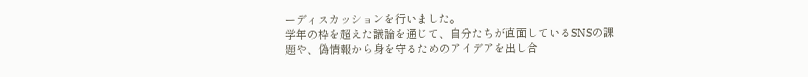ーディスカッションを行いました。
学年の枠を超えた議論を通じて、自分たちが直面しているSNSの課題や、偽情報から身を守るためのアイデアを出し合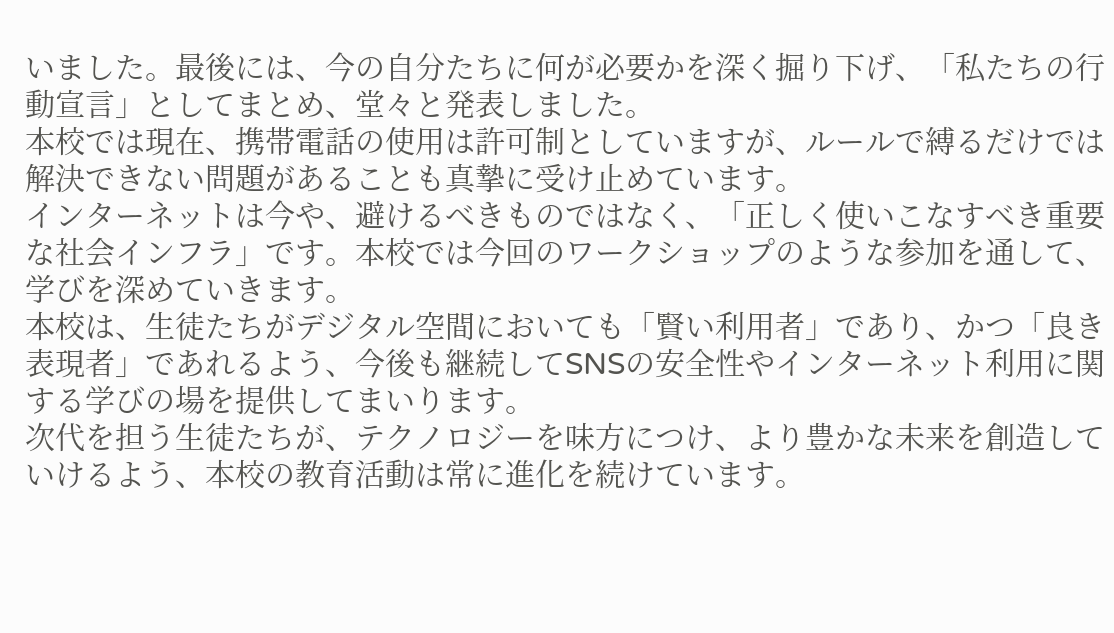いました。最後には、今の自分たちに何が必要かを深く掘り下げ、「私たちの行動宣言」としてまとめ、堂々と発表しました。
本校では現在、携帯電話の使用は許可制としていますが、ルールで縛るだけでは解決できない問題があることも真摯に受け止めています。
インターネットは今や、避けるべきものではなく、「正しく使いこなすべき重要な社会インフラ」です。本校では今回のワークショップのような参加を通して、学びを深めていきます。
本校は、生徒たちがデジタル空間においても「賢い利用者」であり、かつ「良き表現者」であれるよう、今後も継続してSNSの安全性やインターネット利用に関する学びの場を提供してまいります。
次代を担う生徒たちが、テクノロジーを味方につけ、より豊かな未来を創造していけるよう、本校の教育活動は常に進化を続けています。